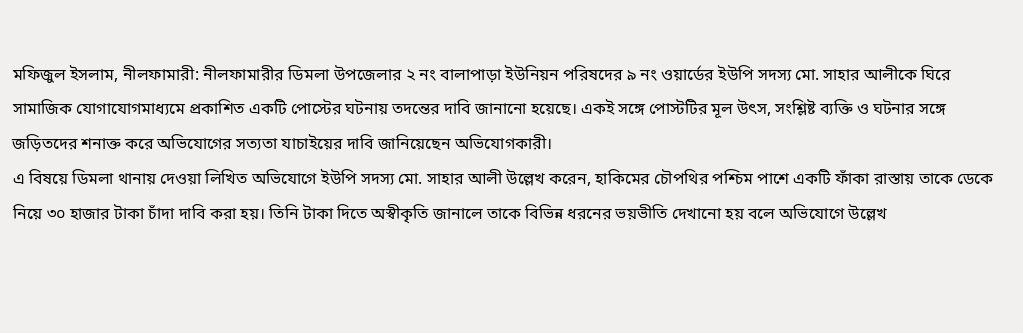মফিজুল ইসলাম, নীলফামারী: নীলফামারীর ডিমলা উপজেলার ২ নং বালাপাড়া ইউনিয়ন পরিষদের ৯ নং ওয়ার্ডের ইউপি সদস্য মো. সাহার আলীকে ঘিরে সামাজিক যোগাযোগমাধ্যমে প্রকাশিত একটি পোস্টের ঘটনায় তদন্তের দাবি জানানো হয়েছে। একই সঙ্গে পোস্টটির মূল উৎস, সংশ্লিষ্ট ব্যক্তি ও ঘটনার সঙ্গে জড়িতদের শনাক্ত করে অভিযোগের সত্যতা যাচাইয়ের দাবি জানিয়েছেন অভিযোগকারী।
এ বিষয়ে ডিমলা থানায় দেওয়া লিখিত অভিযোগে ইউপি সদস্য মো. সাহার আলী উল্লেখ করেন, হাকিমের চৌপথির পশ্চিম পাশে একটি ফাঁকা রাস্তায় তাকে ডেকে নিয়ে ৩০ হাজার টাকা চাঁদা দাবি করা হয়। তিনি টাকা দিতে অস্বীকৃতি জানালে তাকে বিভিন্ন ধরনের ভয়ভীতি দেখানো হয় বলে অভিযোগে উল্লেখ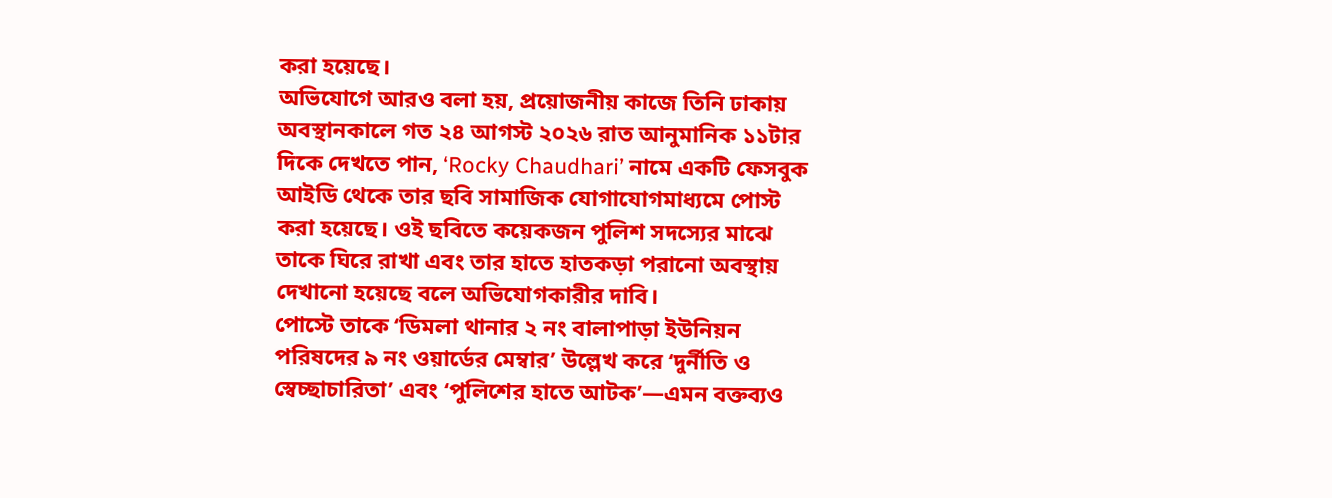করা হয়েছে।
অভিযোগে আরও বলা হয়, প্রয়োজনীয় কাজে তিনি ঢাকায় অবস্থানকালে গত ২৪ আগস্ট ২০২৬ রাত আনুমানিক ১১টার দিকে দেখতে পান, ‘Rocky Chaudhari’ নামে একটি ফেসবুক আইডি থেকে তার ছবি সামাজিক যোগাযোগমাধ্যমে পোস্ট করা হয়েছে। ওই ছবিতে কয়েকজন পুলিশ সদস্যের মাঝে তাকে ঘিরে রাখা এবং তার হাতে হাতকড়া পরানো অবস্থায় দেখানো হয়েছে বলে অভিযোগকারীর দাবি।
পোস্টে তাকে ‘ডিমলা থানার ২ নং বালাপাড়া ইউনিয়ন পরিষদের ৯ নং ওয়ার্ডের মেম্বার’ উল্লেখ করে ‘দুর্নীতি ও স্বেচ্ছাচারিতা’ এবং ‘পুলিশের হাতে আটক’—এমন বক্তব্যও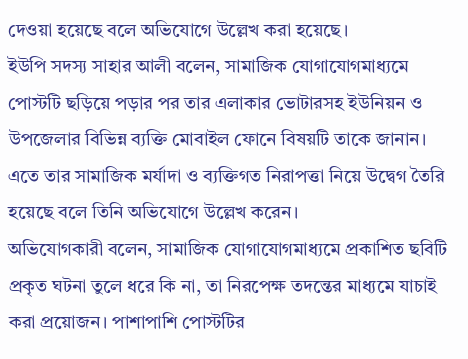দেওয়া হয়েছে বলে অভিযোগে উল্লেখ করা হয়েছে।
ইউপি সদস্য সাহার আলী বলেন, সামাজিক যোগাযোগমাধ্যমে পোস্টটি ছড়িয়ে পড়ার পর তার এলাকার ভোটারসহ ইউনিয়ন ও উপজেলার বিভিন্ন ব্যক্তি মোবাইল ফোনে বিষয়টি তাকে জানান। এতে তার সামাজিক মর্যাদা ও ব্যক্তিগত নিরাপত্তা নিয়ে উদ্বেগ তৈরি হয়েছে বলে তিনি অভিযোগে উল্লেখ করেন।
অভিযোগকারী বলেন, সামাজিক যোগাযোগমাধ্যমে প্রকাশিত ছবিটি প্রকৃত ঘটনা তুলে ধরে কি না, তা নিরপেক্ষ তদন্তের মাধ্যমে যাচাই করা প্রয়োজন। পাশাপাশি পোস্টটির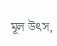মূল উৎস,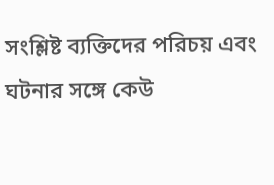সংশ্লিষ্ট ব্যক্তিদের পরিচয় এবং ঘটনার সঙ্গে কেউ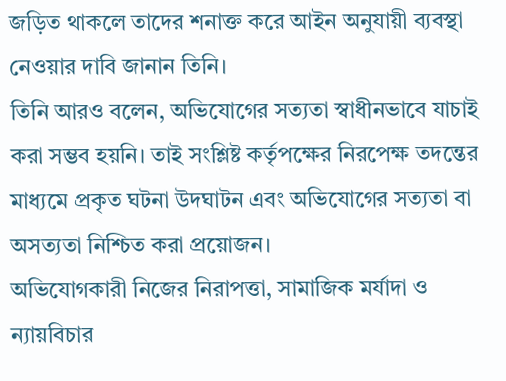জড়িত থাকলে তাদের শনাক্ত করে আইন অনুযায়ী ব্যবস্থা নেওয়ার দাবি জানান তিনি।
তিনি আরও বলেন, অভিযোগের সত্যতা স্বাধীনভাবে যাচাই করা সম্ভব হয়নি। তাই সংশ্লিষ্ট কর্তৃপক্ষের নিরপেক্ষ তদন্তের মাধ্যমে প্রকৃত ঘটনা উদঘাটন এবং অভিযোগের সত্যতা বা অসত্যতা নিশ্চিত করা প্রয়োজন।
অভিযোগকারী নিজের নিরাপত্তা, সামাজিক মর্যাদা ও ন্যায়বিচার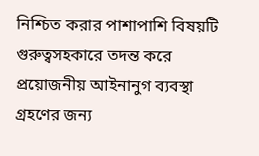নিশ্চিত করার পাশাপাশি বিষয়টি গুরুত্বসহকারে তদন্ত করে প্রয়োজনীয় আইনানুগ ব্যবস্থা গ্রহণের জন্য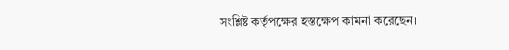সংশ্লিষ্ট কর্তৃপক্ষের হস্তক্ষেপ কামনা করেছেন।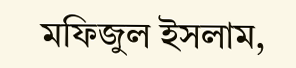মফিজুল ইসলাম,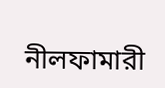নীলফামারী